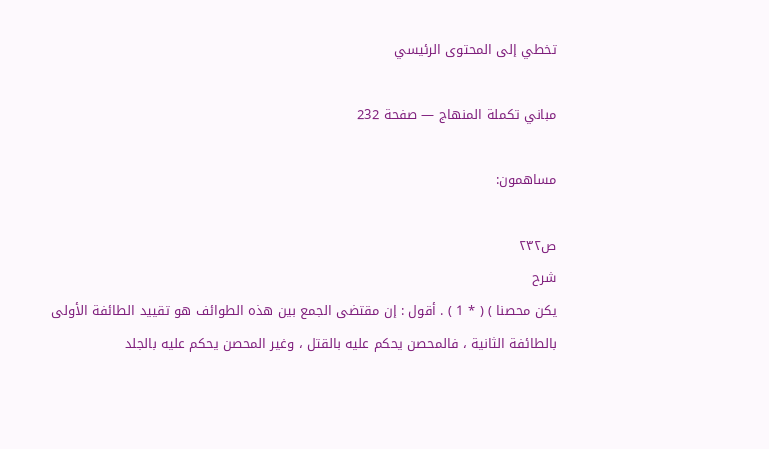تخطي إلى المحتوى الرئيسي

مباني تكملة المنهاج — صفحة 232

مساهمون:

ص٢٣٢
شرح
يكن محصنا ) ( * 1 ) . أقول : إن مقتضى الجمع بين هذه الطوائف هو تقييد الطائفة الأولى بالطائفة الثانية ، فالمحصن يحكم عليه بالقتل ، وغير المحصن يحكم عليه بالجلد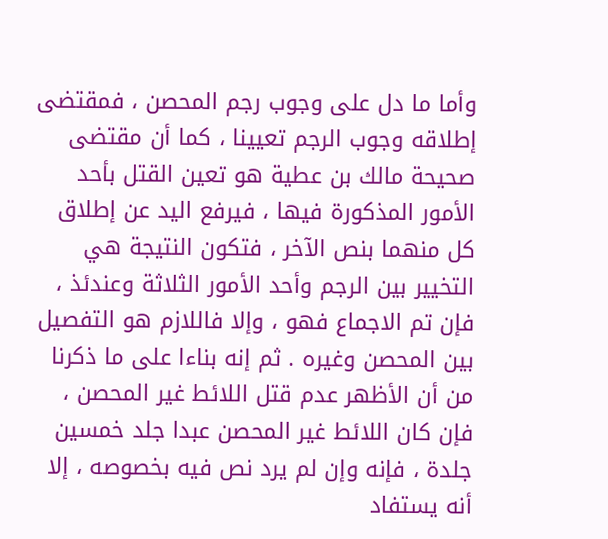وأما ما دل على وجوب رجم المحصن ، فمقتضى إطلاقه وجوب الرجم تعيينا ، كما أن مقتضى صحيحة مالك بن عطية هو تعين القتل بأحد الأمور المذكورة فيها ، فيرفع اليد عن إطلاق كل منهما بنص الآخر ، فتكون النتيجة هي التخيير بين الرجم وأحد الأمور الثلاثة وعندئذ ، فإن تم الاجماع فهو ، وإلا فاللازم هو التفصيل بين المحصن وغيره . ثم إنه بناءا على ما ذكرنا من أن الأظهر عدم قتل اللائط غير المحصن ، فإن كان اللائط غير المحصن عبدا جلد خمسين جلدة ، فإنه وإن لم يرد نص فيه بخصوصه ، إلا أنه يستفاد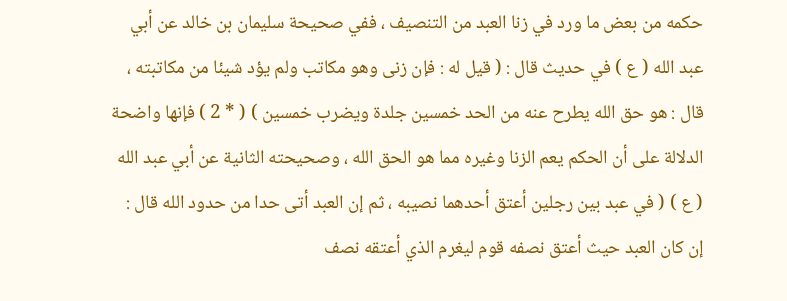حكمه من بعض ما ورد في زنا العبد من التنصيف ، ففي صحيحة سليمان بن خالد عن أبي عبد الله ( ع ) في حديث قال : ( قيل له : فإن زنى وهو مكاتب ولم يؤد شيئا من مكاتبته ، قال : هو حق الله يطرح عنه من الحد خمسين جلدة ويضرب خمسين ) ( * 2 ) فإنها واضحة الدلالة على أن الحكم يعم الزنا وغيره مما هو الحق الله ، وصحيحته الثانية عن أبي عبد الله ( ع ) ( في عبد بين رجلين أعتق أحدهما نصيبه ، ثم إن العبد أتى حدا من حدود الله قال : إن كان العبد حيث أعتق نصفه قوم ليغرم الذي أعتقه نصف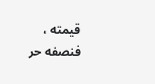قيمته ، فنصفه حر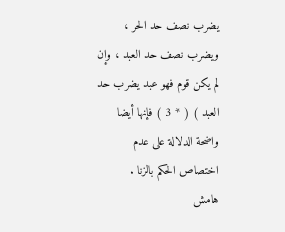يضرب نصف حد الحر ، ويضرب نصف حد العبد ، وإن لم يكن قوم فهو عبد يضرب حد العبد ) ( * 3 ) فإنها أيضا واضحة الدلالة على عدم اختصاص الحكم بالزنا .
هامش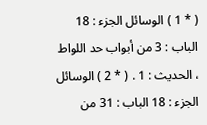( * 1 ) الوسائل الجزء : 18 الباب : 3 من أبواب حد اللواط ، الحديث : 1 . ( * 2 ) الوسائل الجزء : 18 الباب : 31 من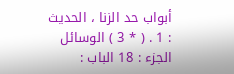أبواب حد الزنا ، الحديث : 1 . ( * 3 ) الوسائل الجزء : 18 الباب :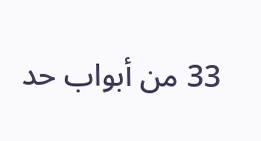33 من أبواب حد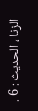الزنا ، الحديث : 6 .